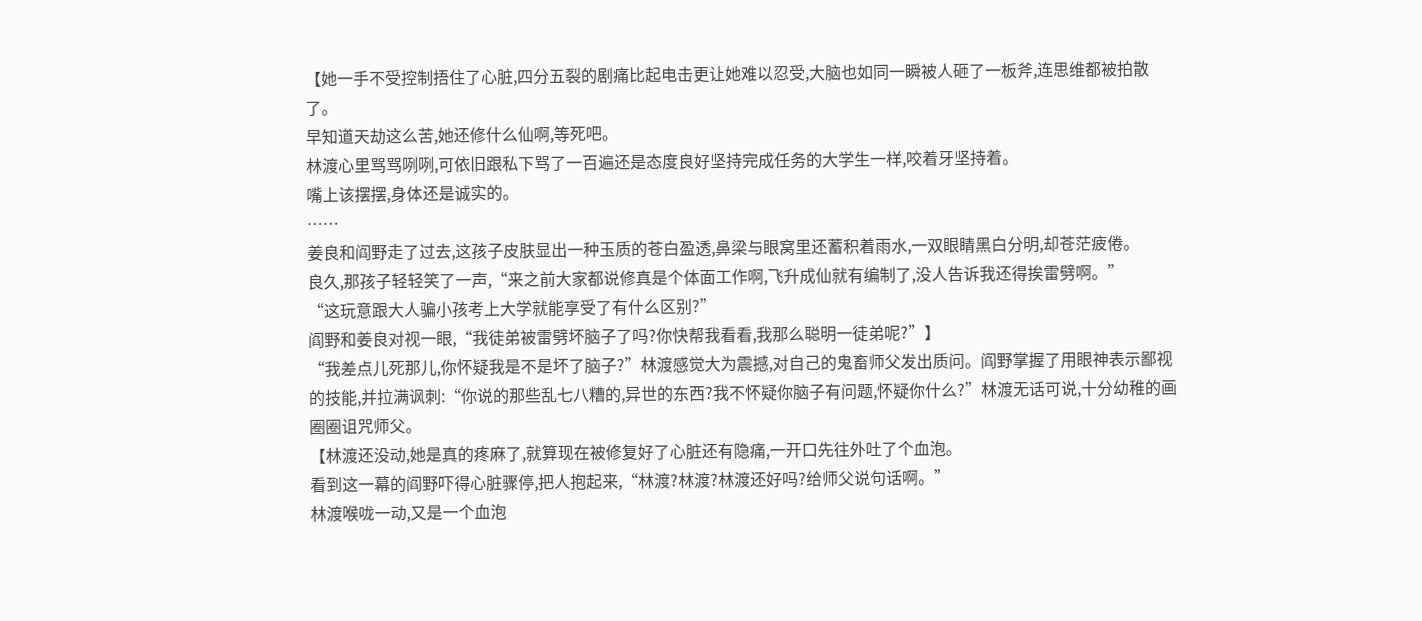【她一手不受控制捂住了心脏,四分五裂的剧痛比起电击更让她难以忍受,大脑也如同一瞬被人砸了一板斧,连思维都被拍散了。
早知道天劫这么苦,她还修什么仙啊,等死吧。
林渡心里骂骂咧咧,可依旧跟私下骂了一百遍还是态度良好坚持完成任务的大学生一样,咬着牙坚持着。
嘴上该摆摆,身体还是诚实的。
……
姜良和阎野走了过去,这孩子皮肤显出一种玉质的苍白盈透,鼻梁与眼窝里还蓄积着雨水,一双眼睛黑白分明,却苍茫疲倦。
良久,那孩子轻轻笑了一声,“来之前大家都说修真是个体面工作啊,飞升成仙就有编制了,没人告诉我还得挨雷劈啊。”
“这玩意跟大人骗小孩考上大学就能享受了有什么区别?”
阎野和姜良对视一眼,“我徒弟被雷劈坏脑子了吗?你快帮我看看,我那么聪明一徒弟呢?”】
“我差点儿死那儿,你怀疑我是不是坏了脑子?”林渡感觉大为震撼,对自己的鬼畜师父发出质问。阎野掌握了用眼神表示鄙视的技能,并拉满讽刺:“你说的那些乱七八糟的,异世的东西?我不怀疑你脑子有问题,怀疑你什么?”林渡无话可说,十分幼稚的画圈圈诅咒师父。
【林渡还没动,她是真的疼麻了,就算现在被修复好了心脏还有隐痛,一开口先往外吐了个血泡。
看到这一幕的阎野吓得心脏骤停,把人抱起来,“林渡?林渡?林渡还好吗?给师父说句话啊。”
林渡喉咙一动,又是一个血泡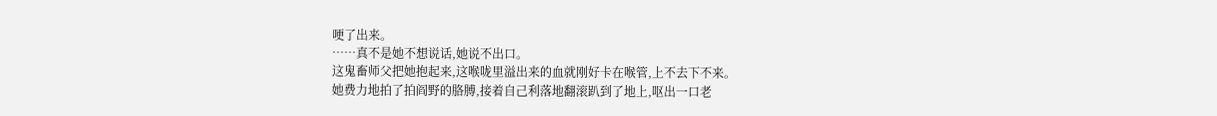哽了出来。
……真不是她不想说话,她说不出口。
这鬼畜师父把她抱起来,这喉咙里溢出来的血就刚好卡在喉管,上不去下不来。
她费力地拍了拍阎野的胳膊,接着自己利落地翻滚趴到了地上,呕出一口老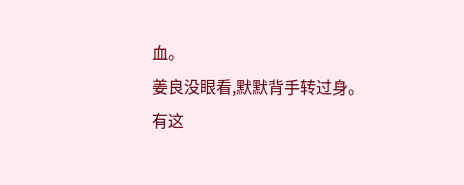血。
姜良没眼看,默默背手转过身。
有这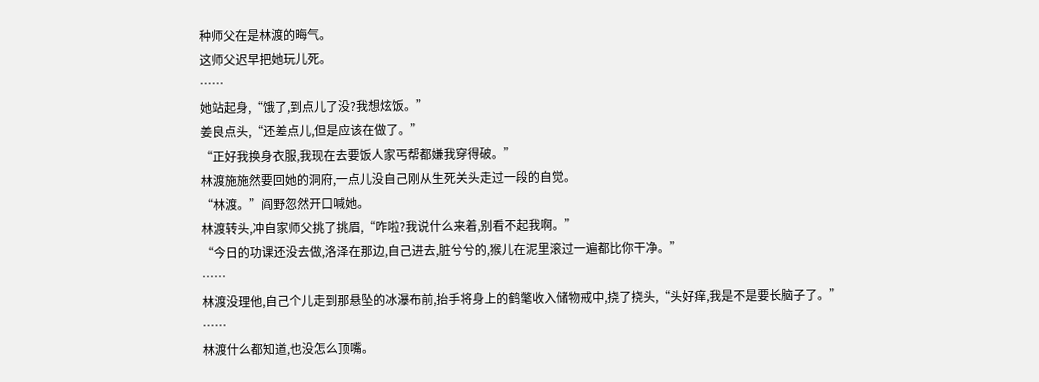种师父在是林渡的晦气。
这师父迟早把她玩儿死。
……
她站起身,“饿了,到点儿了没?我想炫饭。”
姜良点头,“还差点儿,但是应该在做了。”
“正好我换身衣服,我现在去要饭人家丐帮都嫌我穿得破。”
林渡施施然要回她的洞府,一点儿没自己刚从生死关头走过一段的自觉。
“林渡。”阎野忽然开口喊她。
林渡转头,冲自家师父挑了挑眉,“咋啦?我说什么来着,别看不起我啊。”
“今日的功课还没去做,洛泽在那边,自己进去,脏兮兮的,猴儿在泥里滚过一遍都比你干净。”
……
林渡没理他,自己个儿走到那悬坠的冰瀑布前,抬手将身上的鹤氅收入储物戒中,挠了挠头,“头好痒,我是不是要长脑子了。”
……
林渡什么都知道,也没怎么顶嘴。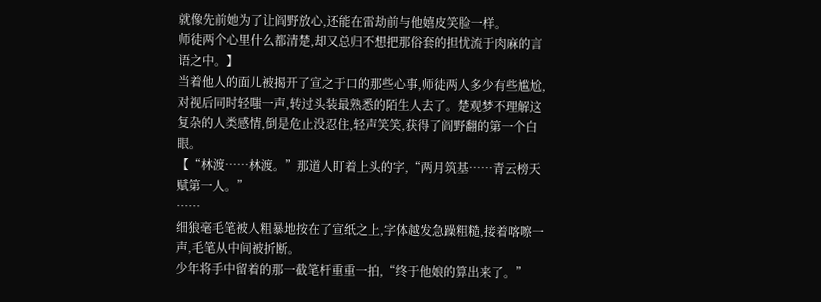就像先前她为了让阎野放心,还能在雷劫前与他嬉皮笑脸一样。
师徒两个心里什么都清楚,却又总归不想把那俗套的担忧流于肉麻的言语之中。】
当着他人的面儿被揭开了宣之于口的那些心事,师徒两人多少有些尴尬,对视后同时轻嗤一声,转过头装最熟悉的陌生人去了。楚观梦不理解这复杂的人类感情,倒是危止没忍住,轻声笑笑,获得了阎野翻的第一个白眼。
【“林渡……林渡。”那道人盯着上头的字,“两月筑基……青云榜天赋第一人。”
……
细狼毫毛笔被人粗暴地按在了宣纸之上,字体越发急躁粗糙,接着喀嚓一声,毛笔从中间被折断。
少年将手中留着的那一截笔杆重重一拍,“终于他娘的算出来了。”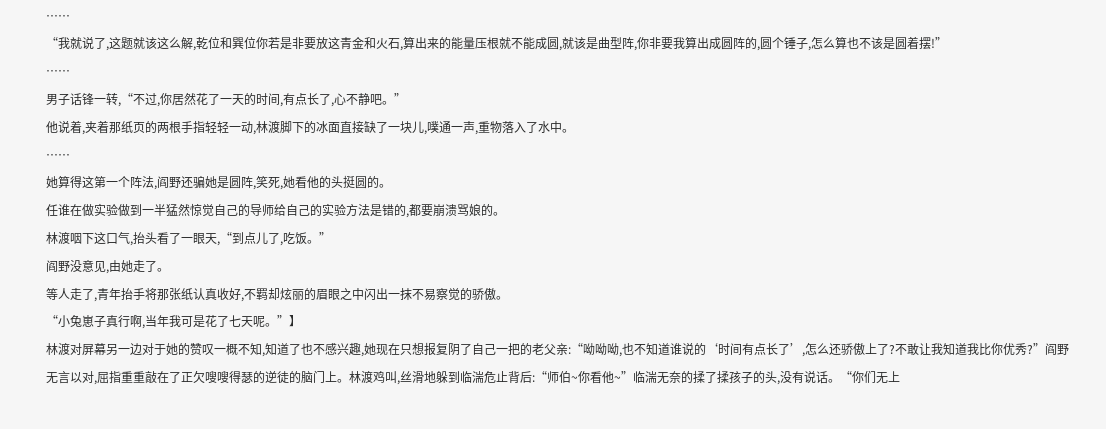……
“我就说了,这题就该这么解,乾位和巽位你若是非要放这青金和火石,算出来的能量压根就不能成圆,就该是曲型阵,你非要我算出成圆阵的,圆个锤子,怎么算也不该是圆着摆!”
……
男子话锋一转,“不过,你居然花了一天的时间,有点长了,心不静吧。”
他说着,夹着那纸页的两根手指轻轻一动,林渡脚下的冰面直接缺了一块儿,噗通一声,重物落入了水中。
……
她算得这第一个阵法,阎野还骗她是圆阵,笑死,她看他的头挺圆的。
任谁在做实验做到一半猛然惊觉自己的导师给自己的实验方法是错的,都要崩溃骂娘的。
林渡咽下这口气,抬头看了一眼天,“到点儿了,吃饭。”
阎野没意见,由她走了。
等人走了,青年抬手将那张纸认真收好,不羁却炫丽的眉眼之中闪出一抹不易察觉的骄傲。
“小兔崽子真行啊,当年我可是花了七天呢。”】
林渡对屏幕另一边对于她的赞叹一概不知,知道了也不感兴趣,她现在只想报复阴了自己一把的老父亲:“呦呦呦,也不知道谁说的‘时间有点长了’,怎么还骄傲上了?不敢让我知道我比你优秀?”阎野无言以对,屈指重重敲在了正欠嗖嗖得瑟的逆徒的脑门上。林渡鸡叫,丝滑地躲到临湍危止背后:“师伯~你看他~”临湍无奈的揉了揉孩子的头,没有说话。“你们无上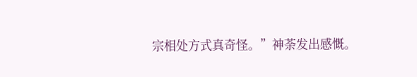宗相处方式真奇怪。”神荼发出感慨。